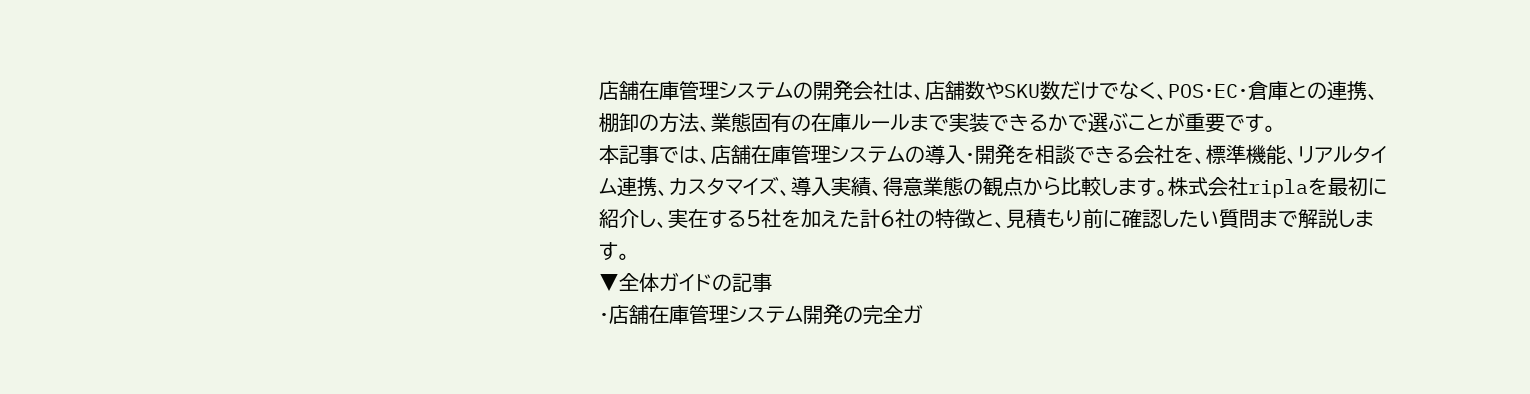店舗在庫管理システムの開発会社は、店舗数やSKU数だけでなく、POS・EC・倉庫との連携、棚卸の方法、業態固有の在庫ルールまで実装できるかで選ぶことが重要です。
本記事では、店舗在庫管理システムの導入・開発を相談できる会社を、標準機能、リアルタイム連携、カスタマイズ、導入実績、得意業態の観点から比較します。株式会社riplaを最初に紹介し、実在する5社を加えた計6社の特徴と、見積もり前に確認したい質問まで解説します。
▼全体ガイドの記事
・店舗在庫管理システム開発の完全ガ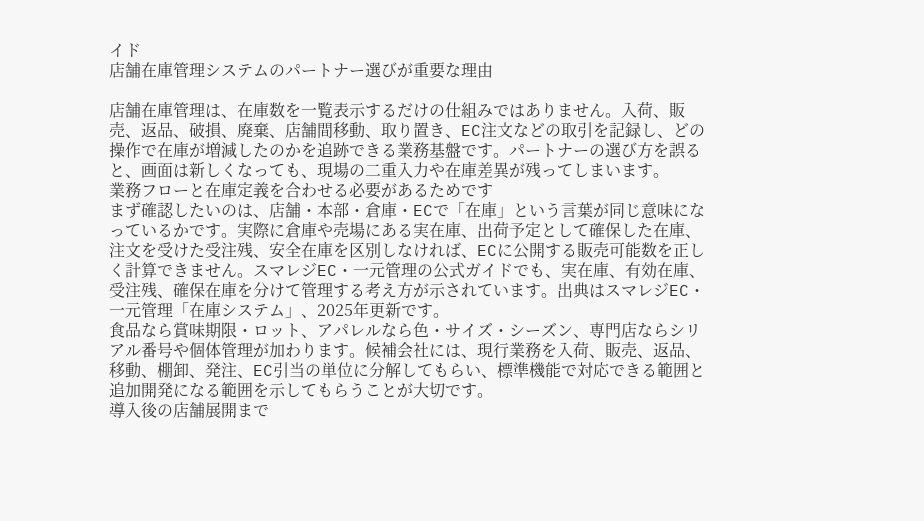イド
店舗在庫管理システムのパートナー選びが重要な理由

店舗在庫管理は、在庫数を一覧表示するだけの仕組みではありません。入荷、販売、返品、破損、廃棄、店舗間移動、取り置き、EC注文などの取引を記録し、どの操作で在庫が増減したのかを追跡できる業務基盤です。パートナーの選び方を誤ると、画面は新しくなっても、現場の二重入力や在庫差異が残ってしまいます。
業務フローと在庫定義を合わせる必要があるためです
まず確認したいのは、店舗・本部・倉庫・ECで「在庫」という言葉が同じ意味になっているかです。実際に倉庫や売場にある実在庫、出荷予定として確保した在庫、注文を受けた受注残、安全在庫を区別しなければ、ECに公開する販売可能数を正しく計算できません。スマレジEC・一元管理の公式ガイドでも、実在庫、有効在庫、受注残、確保在庫を分けて管理する考え方が示されています。出典はスマレジEC・一元管理「在庫システム」、2025年更新です。
食品なら賞味期限・ロット、アパレルなら色・サイズ・シーズン、専門店ならシリアル番号や個体管理が加わります。候補会社には、現行業務を入荷、販売、返品、移動、棚卸、発注、EC引当の単位に分解してもらい、標準機能で対応できる範囲と追加開発になる範囲を示してもらうことが大切です。
導入後の店舗展開まで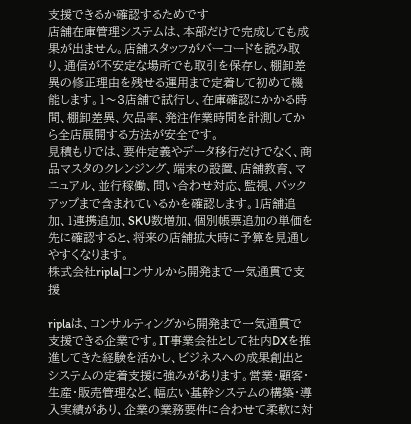支援できるか確認するためです
店舗在庫管理システムは、本部だけで完成しても成果が出ません。店舗スタッフがバーコードを読み取り、通信が不安定な場所でも取引を保存し、棚卸差異の修正理由を残せる運用まで定着して初めて機能します。1〜3店舗で試行し、在庫確認にかかる時間、棚卸差異、欠品率、発注作業時間を計測してから全店展開する方法が安全です。
見積もりでは、要件定義やデータ移行だけでなく、商品マスタのクレンジング、端末の設置、店舗教育、マニュアル、並行稼働、問い合わせ対応、監視、バックアップまで含まれているかを確認します。1店舗追加、1連携追加、SKU数増加、個別帳票追加の単価を先に確認すると、将来の店舗拡大時に予算を見通しやすくなります。
株式会社ripla|コンサルから開発まで一気通貫で支援

riplaは、コンサルティングから開発まで一気通貫で支援できる企業です。IT事業会社として社内DXを推進してきた経験を活かし、ビジネスへの成果創出とシステムの定着支援に強みがあります。営業・顧客・生産・販売管理など、幅広い基幹システムの構築・導入実績があり、企業の業務要件に合わせて柔軟に対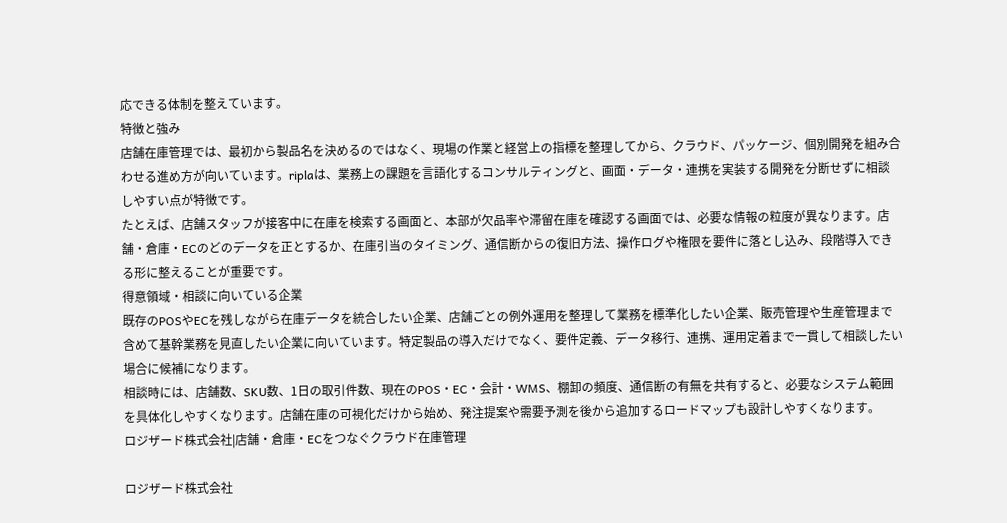応できる体制を整えています。
特徴と強み
店舗在庫管理では、最初から製品名を決めるのではなく、現場の作業と経営上の指標を整理してから、クラウド、パッケージ、個別開発を組み合わせる進め方が向いています。riplaは、業務上の課題を言語化するコンサルティングと、画面・データ・連携を実装する開発を分断せずに相談しやすい点が特徴です。
たとえば、店舗スタッフが接客中に在庫を検索する画面と、本部が欠品率や滞留在庫を確認する画面では、必要な情報の粒度が異なります。店舗・倉庫・ECのどのデータを正とするか、在庫引当のタイミング、通信断からの復旧方法、操作ログや権限を要件に落とし込み、段階導入できる形に整えることが重要です。
得意領域・相談に向いている企業
既存のPOSやECを残しながら在庫データを統合したい企業、店舗ごとの例外運用を整理して業務を標準化したい企業、販売管理や生産管理まで含めて基幹業務を見直したい企業に向いています。特定製品の導入だけでなく、要件定義、データ移行、連携、運用定着まで一貫して相談したい場合に候補になります。
相談時には、店舗数、SKU数、1日の取引件数、現在のPOS・EC・会計・WMS、棚卸の頻度、通信断の有無を共有すると、必要なシステム範囲を具体化しやすくなります。店舗在庫の可視化だけから始め、発注提案や需要予測を後から追加するロードマップも設計しやすくなります。
ロジザード株式会社|店舗・倉庫・ECをつなぐクラウド在庫管理

ロジザード株式会社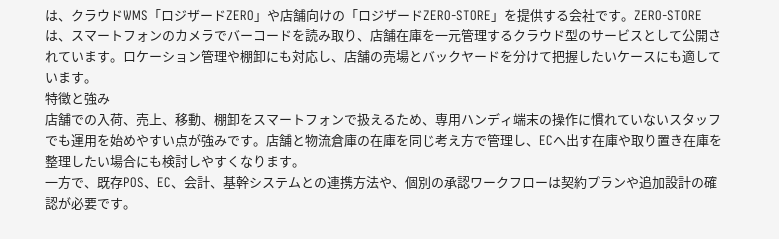は、クラウドWMS「ロジザードZERO」や店舗向けの「ロジザードZERO-STORE」を提供する会社です。ZERO-STOREは、スマートフォンのカメラでバーコードを読み取り、店舗在庫を一元管理するクラウド型のサービスとして公開されています。ロケーション管理や棚卸にも対応し、店舗の売場とバックヤードを分けて把握したいケースにも適しています。
特徴と強み
店舗での入荷、売上、移動、棚卸をスマートフォンで扱えるため、専用ハンディ端末の操作に慣れていないスタッフでも運用を始めやすい点が強みです。店舗と物流倉庫の在庫を同じ考え方で管理し、ECへ出す在庫や取り置き在庫を整理したい場合にも検討しやすくなります。
一方で、既存POS、EC、会計、基幹システムとの連携方法や、個別の承認ワークフローは契約プランや追加設計の確認が必要です。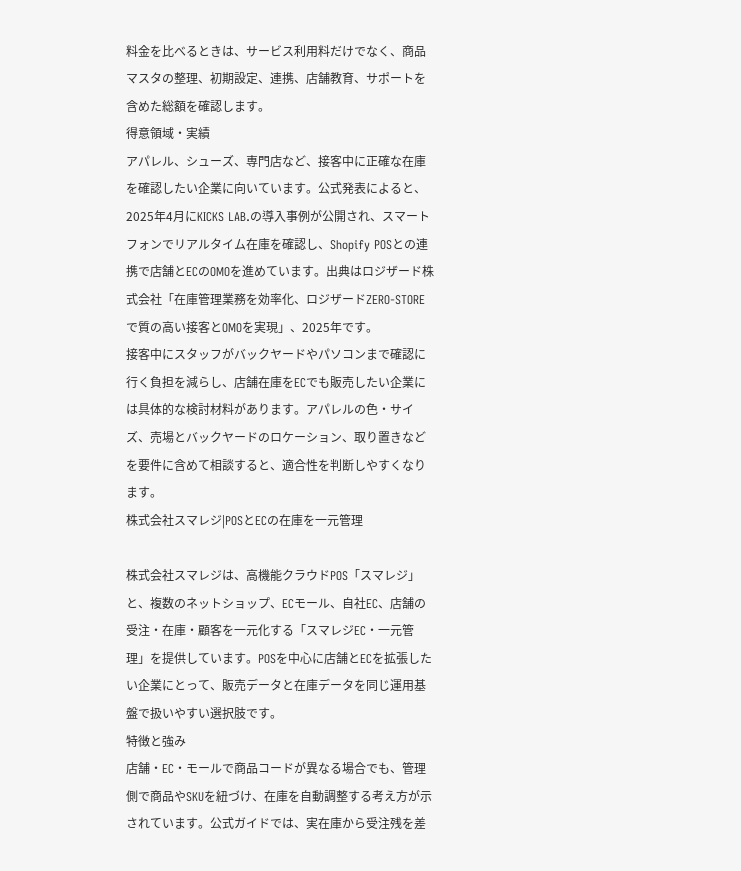料金を比べるときは、サービス利用料だけでなく、商品マスタの整理、初期設定、連携、店舗教育、サポートを含めた総額を確認します。
得意領域・実績
アパレル、シューズ、専門店など、接客中に正確な在庫を確認したい企業に向いています。公式発表によると、2025年4月にKICKS LAB.の導入事例が公開され、スマートフォンでリアルタイム在庫を確認し、Shopify POSとの連携で店舗とECのOMOを進めています。出典はロジザード株式会社「在庫管理業務を効率化、ロジザードZERO-STOREで質の高い接客とOMOを実現」、2025年です。
接客中にスタッフがバックヤードやパソコンまで確認に行く負担を減らし、店舗在庫をECでも販売したい企業には具体的な検討材料があります。アパレルの色・サイズ、売場とバックヤードのロケーション、取り置きなどを要件に含めて相談すると、適合性を判断しやすくなります。
株式会社スマレジ|POSとECの在庫を一元管理

株式会社スマレジは、高機能クラウドPOS「スマレジ」と、複数のネットショップ、ECモール、自社EC、店舗の受注・在庫・顧客を一元化する「スマレジEC・一元管理」を提供しています。POSを中心に店舗とECを拡張したい企業にとって、販売データと在庫データを同じ運用基盤で扱いやすい選択肢です。
特徴と強み
店舗・EC・モールで商品コードが異なる場合でも、管理側で商品やSKUを紐づけ、在庫を自動調整する考え方が示されています。公式ガイドでは、実在庫から受注残を差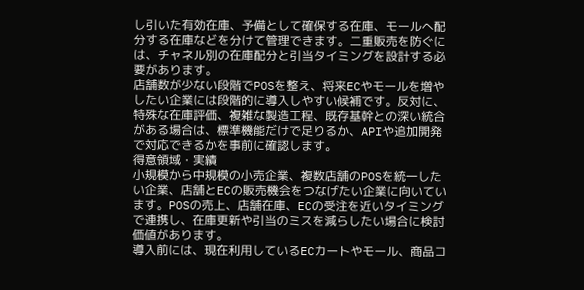し引いた有効在庫、予備として確保する在庫、モールへ配分する在庫などを分けて管理できます。二重販売を防ぐには、チャネル別の在庫配分と引当タイミングを設計する必要があります。
店舗数が少ない段階でPOSを整え、将来ECやモールを増やしたい企業には段階的に導入しやすい候補です。反対に、特殊な在庫評価、複雑な製造工程、既存基幹との深い統合がある場合は、標準機能だけで足りるか、APIや追加開発で対応できるかを事前に確認します。
得意領域・実績
小規模から中規模の小売企業、複数店舗のPOSを統一したい企業、店舗とECの販売機会をつなげたい企業に向いています。POSの売上、店舗在庫、ECの受注を近いタイミングで連携し、在庫更新や引当のミスを減らしたい場合に検討価値があります。
導入前には、現在利用しているECカートやモール、商品コ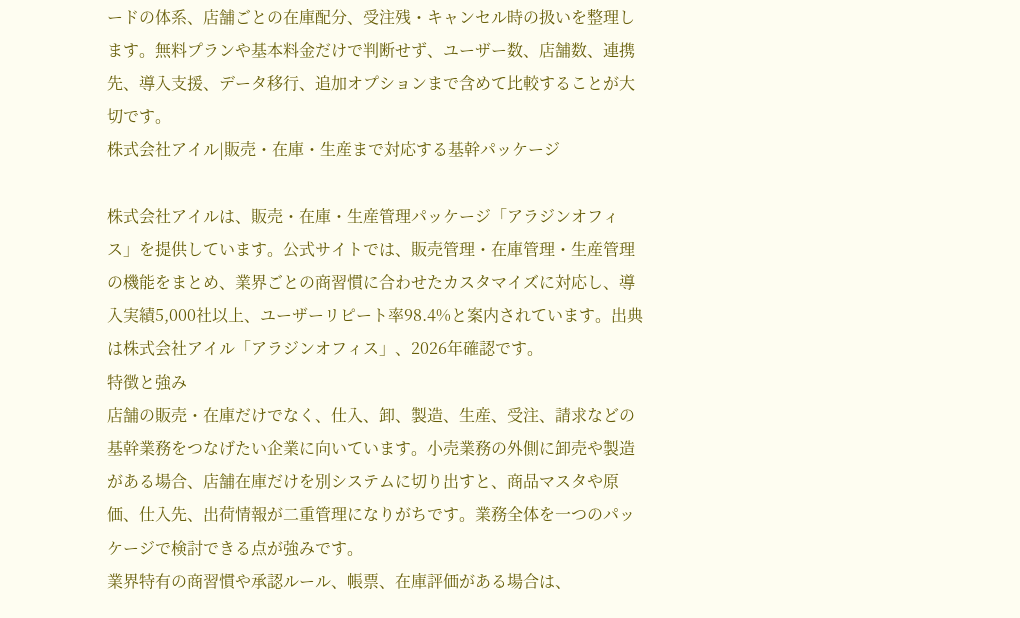ードの体系、店舗ごとの在庫配分、受注残・キャンセル時の扱いを整理します。無料プランや基本料金だけで判断せず、ユーザー数、店舗数、連携先、導入支援、データ移行、追加オプションまで含めて比較することが大切です。
株式会社アイル|販売・在庫・生産まで対応する基幹パッケージ

株式会社アイルは、販売・在庫・生産管理パッケージ「アラジンオフィス」を提供しています。公式サイトでは、販売管理・在庫管理・生産管理の機能をまとめ、業界ごとの商習慣に合わせたカスタマイズに対応し、導入実績5,000社以上、ユーザーリピート率98.4%と案内されています。出典は株式会社アイル「アラジンオフィス」、2026年確認です。
特徴と強み
店舗の販売・在庫だけでなく、仕入、卸、製造、生産、受注、請求などの基幹業務をつなげたい企業に向いています。小売業務の外側に卸売や製造がある場合、店舗在庫だけを別システムに切り出すと、商品マスタや原価、仕入先、出荷情報が二重管理になりがちです。業務全体を一つのパッケージで検討できる点が強みです。
業界特有の商習慣や承認ルール、帳票、在庫評価がある場合は、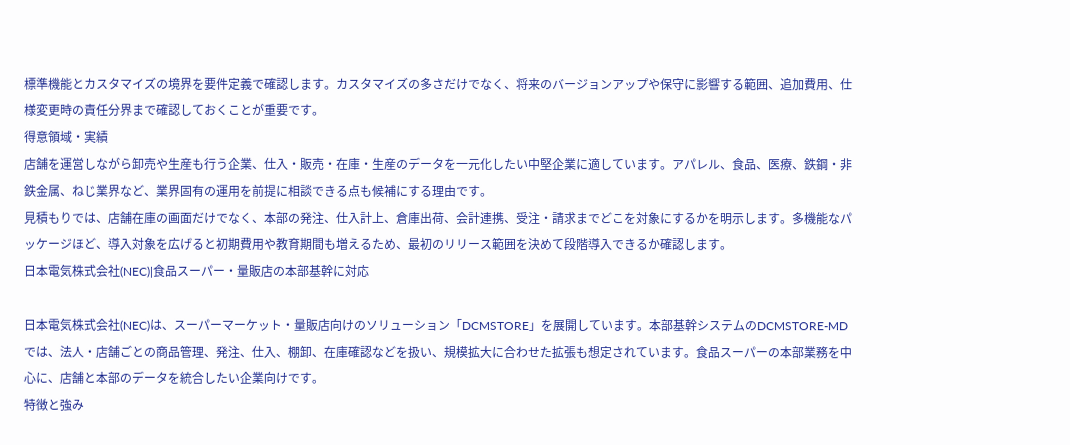標準機能とカスタマイズの境界を要件定義で確認します。カスタマイズの多さだけでなく、将来のバージョンアップや保守に影響する範囲、追加費用、仕様変更時の責任分界まで確認しておくことが重要です。
得意領域・実績
店舗を運営しながら卸売や生産も行う企業、仕入・販売・在庫・生産のデータを一元化したい中堅企業に適しています。アパレル、食品、医療、鉄鋼・非鉄金属、ねじ業界など、業界固有の運用を前提に相談できる点も候補にする理由です。
見積もりでは、店舗在庫の画面だけでなく、本部の発注、仕入計上、倉庫出荷、会計連携、受注・請求までどこを対象にするかを明示します。多機能なパッケージほど、導入対象を広げると初期費用や教育期間も増えるため、最初のリリース範囲を決めて段階導入できるか確認します。
日本電気株式会社(NEC)|食品スーパー・量販店の本部基幹に対応

日本電気株式会社(NEC)は、スーパーマーケット・量販店向けのソリューション「DCMSTORE」を展開しています。本部基幹システムのDCMSTORE-MDでは、法人・店舗ごとの商品管理、発注、仕入、棚卸、在庫確認などを扱い、規模拡大に合わせた拡張も想定されています。食品スーパーの本部業務を中心に、店舗と本部のデータを統合したい企業向けです。
特徴と強み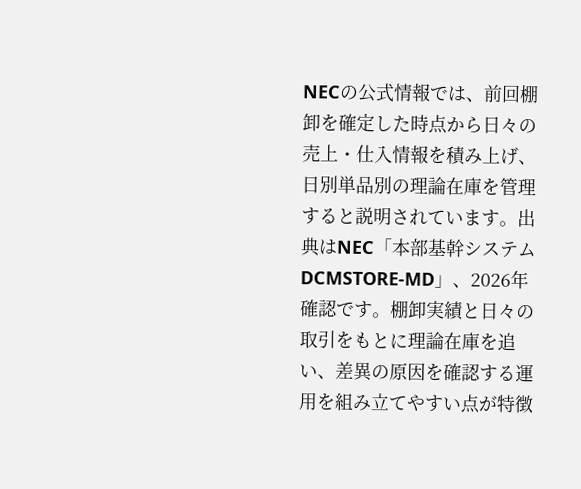NECの公式情報では、前回棚卸を確定した時点から日々の売上・仕入情報を積み上げ、日別単品別の理論在庫を管理すると説明されています。出典はNEC「本部基幹システム DCMSTORE-MD」、2026年確認です。棚卸実績と日々の取引をもとに理論在庫を追い、差異の原因を確認する運用を組み立てやすい点が特徴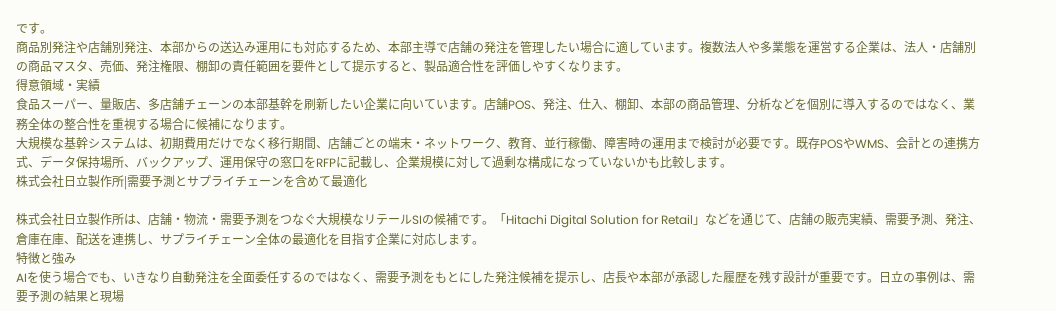です。
商品別発注や店舗別発注、本部からの送込み運用にも対応するため、本部主導で店舗の発注を管理したい場合に適しています。複数法人や多業態を運営する企業は、法人・店舗別の商品マスタ、売価、発注権限、棚卸の責任範囲を要件として提示すると、製品適合性を評価しやすくなります。
得意領域・実績
食品スーパー、量販店、多店舗チェーンの本部基幹を刷新したい企業に向いています。店舗POS、発注、仕入、棚卸、本部の商品管理、分析などを個別に導入するのではなく、業務全体の整合性を重視する場合に候補になります。
大規模な基幹システムは、初期費用だけでなく移行期間、店舗ごとの端末・ネットワーク、教育、並行稼働、障害時の運用まで検討が必要です。既存POSやWMS、会計との連携方式、データ保持場所、バックアップ、運用保守の窓口をRFPに記載し、企業規模に対して過剰な構成になっていないかも比較します。
株式会社日立製作所|需要予測とサプライチェーンを含めて最適化

株式会社日立製作所は、店舗・物流・需要予測をつなぐ大規模なリテールSIの候補です。「Hitachi Digital Solution for Retail」などを通じて、店舗の販売実績、需要予測、発注、倉庫在庫、配送を連携し、サプライチェーン全体の最適化を目指す企業に対応します。
特徴と強み
AIを使う場合でも、いきなり自動発注を全面委任するのではなく、需要予測をもとにした発注候補を提示し、店長や本部が承認した履歴を残す設計が重要です。日立の事例は、需要予測の結果と現場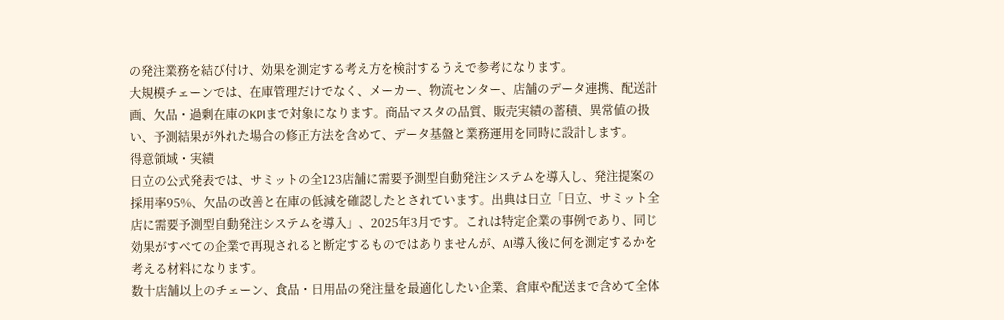の発注業務を結び付け、効果を測定する考え方を検討するうえで参考になります。
大規模チェーンでは、在庫管理だけでなく、メーカー、物流センター、店舗のデータ連携、配送計画、欠品・過剰在庫のKPIまで対象になります。商品マスタの品質、販売実績の蓄積、異常値の扱い、予測結果が外れた場合の修正方法を含めて、データ基盤と業務運用を同時に設計します。
得意領域・実績
日立の公式発表では、サミットの全123店舗に需要予測型自動発注システムを導入し、発注提案の採用率95%、欠品の改善と在庫の低減を確認したとされています。出典は日立「日立、サミット全店に需要予測型自動発注システムを導入」、2025年3月です。これは特定企業の事例であり、同じ効果がすべての企業で再現されると断定するものではありませんが、AI導入後に何を測定するかを考える材料になります。
数十店舗以上のチェーン、食品・日用品の発注量を最適化したい企業、倉庫や配送まで含めて全体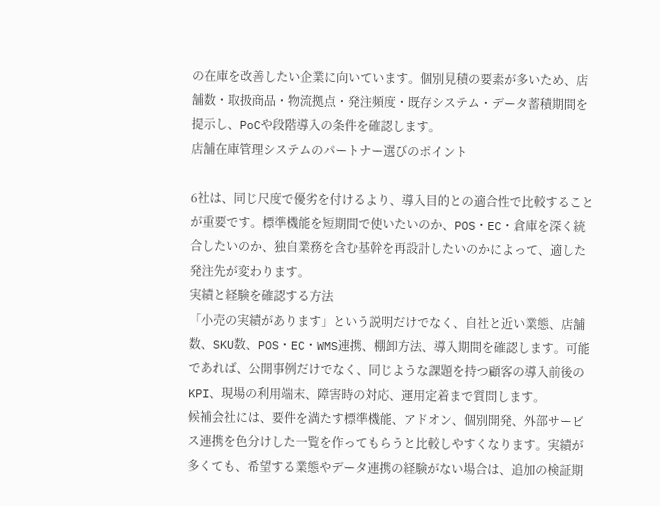の在庫を改善したい企業に向いています。個別見積の要素が多いため、店舗数・取扱商品・物流拠点・発注頻度・既存システム・データ蓄積期間を提示し、PoCや段階導入の条件を確認します。
店舗在庫管理システムのパートナー選びのポイント

6社は、同じ尺度で優劣を付けるより、導入目的との適合性で比較することが重要です。標準機能を短期間で使いたいのか、POS・EC・倉庫を深く統合したいのか、独自業務を含む基幹を再設計したいのかによって、適した発注先が変わります。
実績と経験を確認する方法
「小売の実績があります」という説明だけでなく、自社と近い業態、店舗数、SKU数、POS・EC・WMS連携、棚卸方法、導入期間を確認します。可能であれば、公開事例だけでなく、同じような課題を持つ顧客の導入前後のKPI、現場の利用端末、障害時の対応、運用定着まで質問します。
候補会社には、要件を満たす標準機能、アドオン、個別開発、外部サービス連携を色分けした一覧を作ってもらうと比較しやすくなります。実績が多くても、希望する業態やデータ連携の経験がない場合は、追加の検証期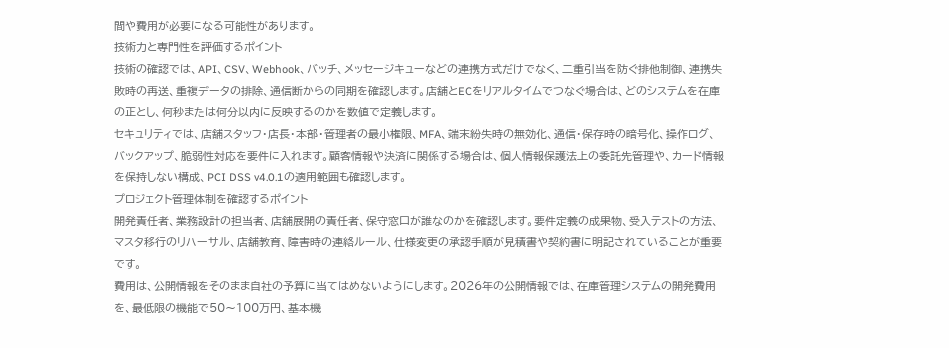間や費用が必要になる可能性があります。
技術力と専門性を評価するポイント
技術の確認では、API、CSV、Webhook、バッチ、メッセージキューなどの連携方式だけでなく、二重引当を防ぐ排他制御、連携失敗時の再送、重複データの排除、通信断からの同期を確認します。店舗とECをリアルタイムでつなぐ場合は、どのシステムを在庫の正とし、何秒または何分以内に反映するのかを数値で定義します。
セキュリティでは、店舗スタッフ・店長・本部・管理者の最小権限、MFA、端末紛失時の無効化、通信・保存時の暗号化、操作ログ、バックアップ、脆弱性対応を要件に入れます。顧客情報や決済に関係する場合は、個人情報保護法上の委託先管理や、カード情報を保持しない構成、PCI DSS v4.0.1の適用範囲も確認します。
プロジェクト管理体制を確認するポイント
開発責任者、業務設計の担当者、店舗展開の責任者、保守窓口が誰なのかを確認します。要件定義の成果物、受入テストの方法、マスタ移行のリハーサル、店舗教育、障害時の連絡ルール、仕様変更の承認手順が見積書や契約書に明記されていることが重要です。
費用は、公開情報をそのまま自社の予算に当てはめないようにします。2026年の公開情報では、在庫管理システムの開発費用を、最低限の機能で50〜100万円、基本機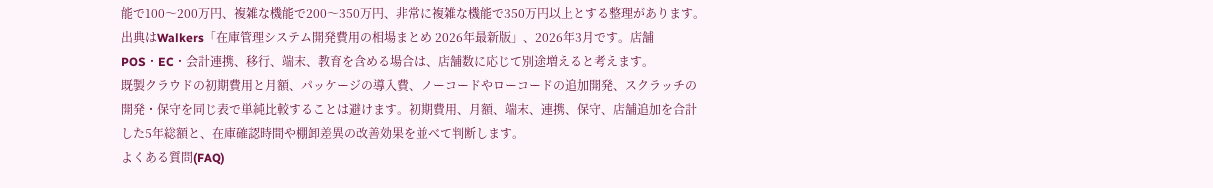能で100〜200万円、複雑な機能で200〜350万円、非常に複雑な機能で350万円以上とする整理があります。出典はWalkers「在庫管理システム開発費用の相場まとめ 2026年最新版」、2026年3月です。店舗POS・EC・会計連携、移行、端末、教育を含める場合は、店舗数に応じて別途増えると考えます。
既製クラウドの初期費用と月額、パッケージの導入費、ノーコードやローコードの追加開発、スクラッチの開発・保守を同じ表で単純比較することは避けます。初期費用、月額、端末、連携、保守、店舗追加を合計した5年総額と、在庫確認時間や棚卸差異の改善効果を並べて判断します。
よくある質問(FAQ)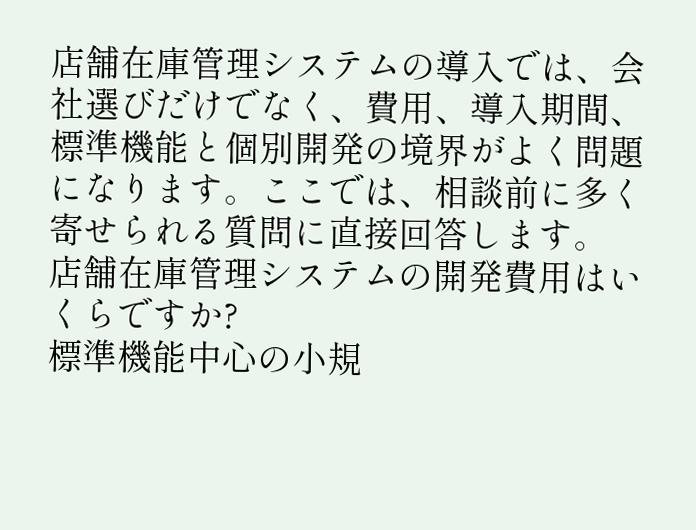店舗在庫管理システムの導入では、会社選びだけでなく、費用、導入期間、標準機能と個別開発の境界がよく問題になります。ここでは、相談前に多く寄せられる質問に直接回答します。
店舗在庫管理システムの開発費用はいくらですか?
標準機能中心の小規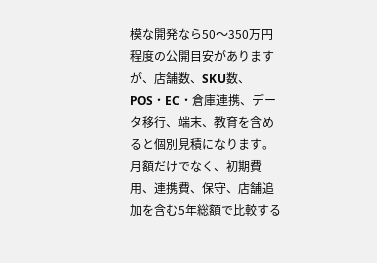模な開発なら50〜350万円程度の公開目安がありますが、店舗数、SKU数、POS・EC・倉庫連携、データ移行、端末、教育を含めると個別見積になります。月額だけでなく、初期費用、連携費、保守、店舗追加を含む5年総額で比較する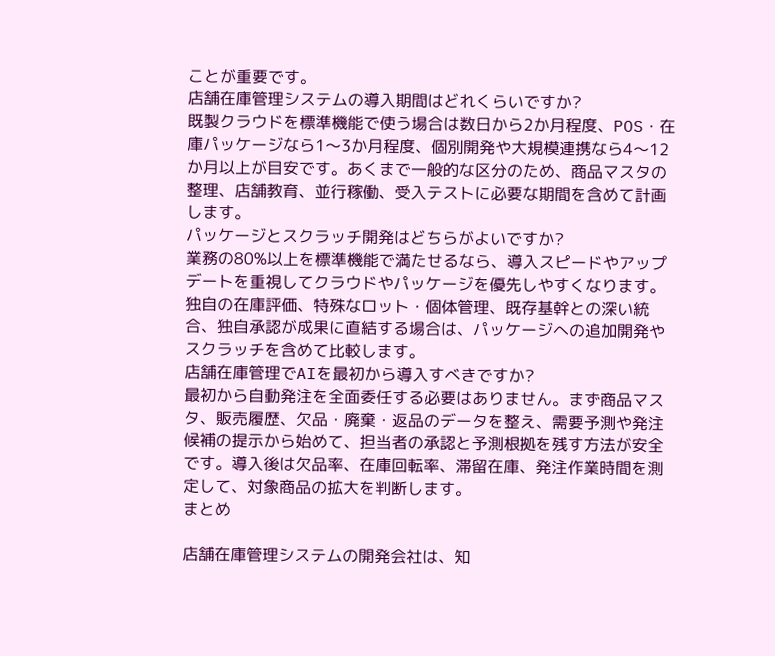ことが重要です。
店舗在庫管理システムの導入期間はどれくらいですか?
既製クラウドを標準機能で使う場合は数日から2か月程度、POS・在庫パッケージなら1〜3か月程度、個別開発や大規模連携なら4〜12か月以上が目安です。あくまで一般的な区分のため、商品マスタの整理、店舗教育、並行稼働、受入テストに必要な期間を含めて計画します。
パッケージとスクラッチ開発はどちらがよいですか?
業務の80%以上を標準機能で満たせるなら、導入スピードやアップデートを重視してクラウドやパッケージを優先しやすくなります。独自の在庫評価、特殊なロット・個体管理、既存基幹との深い統合、独自承認が成果に直結する場合は、パッケージへの追加開発やスクラッチを含めて比較します。
店舗在庫管理でAIを最初から導入すべきですか?
最初から自動発注を全面委任する必要はありません。まず商品マスタ、販売履歴、欠品・廃棄・返品のデータを整え、需要予測や発注候補の提示から始めて、担当者の承認と予測根拠を残す方法が安全です。導入後は欠品率、在庫回転率、滞留在庫、発注作業時間を測定して、対象商品の拡大を判断します。
まとめ

店舗在庫管理システムの開発会社は、知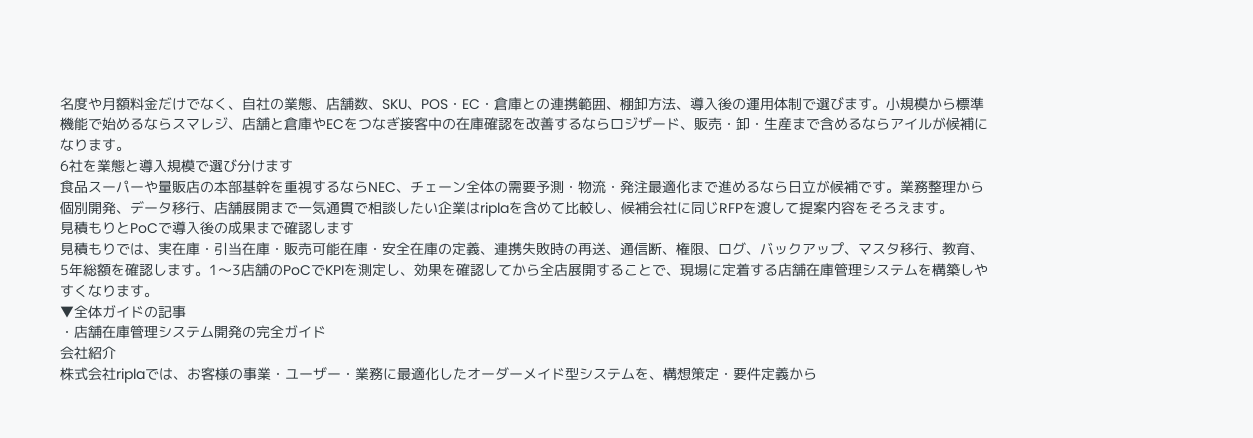名度や月額料金だけでなく、自社の業態、店舗数、SKU、POS・EC・倉庫との連携範囲、棚卸方法、導入後の運用体制で選びます。小規模から標準機能で始めるならスマレジ、店舗と倉庫やECをつなぎ接客中の在庫確認を改善するならロジザード、販売・卸・生産まで含めるならアイルが候補になります。
6社を業態と導入規模で選び分けます
食品スーパーや量販店の本部基幹を重視するならNEC、チェーン全体の需要予測・物流・発注最適化まで進めるなら日立が候補です。業務整理から個別開発、データ移行、店舗展開まで一気通貫で相談したい企業はriplaを含めて比較し、候補会社に同じRFPを渡して提案内容をそろえます。
見積もりとPoCで導入後の成果まで確認します
見積もりでは、実在庫・引当在庫・販売可能在庫・安全在庫の定義、連携失敗時の再送、通信断、権限、ログ、バックアップ、マスタ移行、教育、5年総額を確認します。1〜3店舗のPoCでKPIを測定し、効果を確認してから全店展開することで、現場に定着する店舗在庫管理システムを構築しやすくなります。
▼全体ガイドの記事
・店舗在庫管理システム開発の完全ガイド
会社紹介
株式会社riplaでは、お客様の事業・ユーザー・業務に最適化したオーダーメイド型システムを、構想策定・要件定義から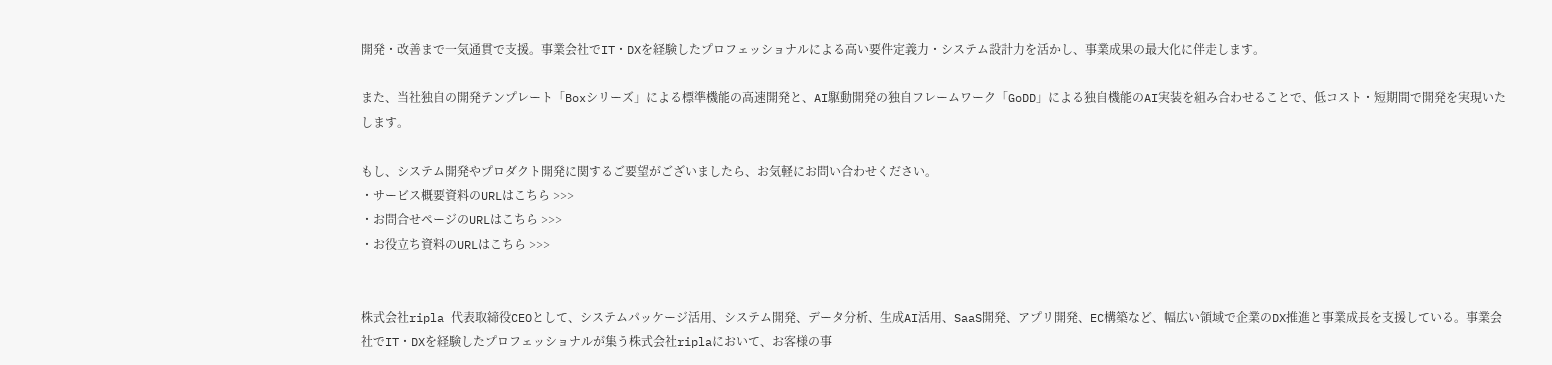開発・改善まで一気通貫で支援。事業会社でIT・DXを経験したプロフェッショナルによる高い要件定義力・システム設計力を活かし、事業成果の最大化に伴走します。

また、当社独自の開発テンプレート「Boxシリーズ」による標準機能の高速開発と、AI駆動開発の独自フレームワーク「GoDD」による独自機能のAI実装を組み合わせることで、低コスト・短期間で開発を実現いたします。

もし、システム開発やプロダクト開発に関するご要望がございましたら、お気軽にお問い合わせください。
・サービス概要資料のURLはこちら >>>
・お問合せページのURLはこちら >>>
・お役立ち資料のURLはこちら >>>


株式会社ripla 代表取締役CEOとして、システムパッケージ活用、システム開発、データ分析、生成AI活用、SaaS開発、アプリ開発、EC構築など、幅広い領域で企業のDX推進と事業成長を支援している。事業会社でIT・DXを経験したプロフェッショナルが集う株式会社riplaにおいて、お客様の事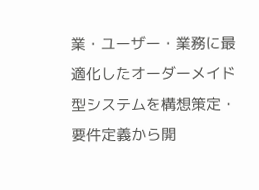業・ユーザー・業務に最適化したオーダーメイド型システムを構想策定・要件定義から開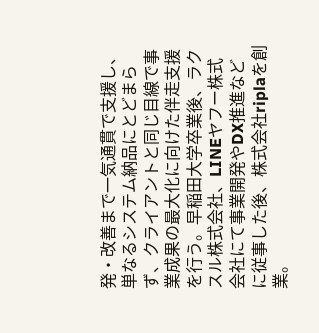発・改善まで一気通貫で支援し、単なるシステム納品にとどまらず、クライアントと同じ目線で事業成果の最大化に向けた伴走支援を行う。早稲田大学卒業後、ラクスル株式会社、LINEヤフー株式会社にて事業開発やDX推進などに従事した後、株式会社riplaを創業。